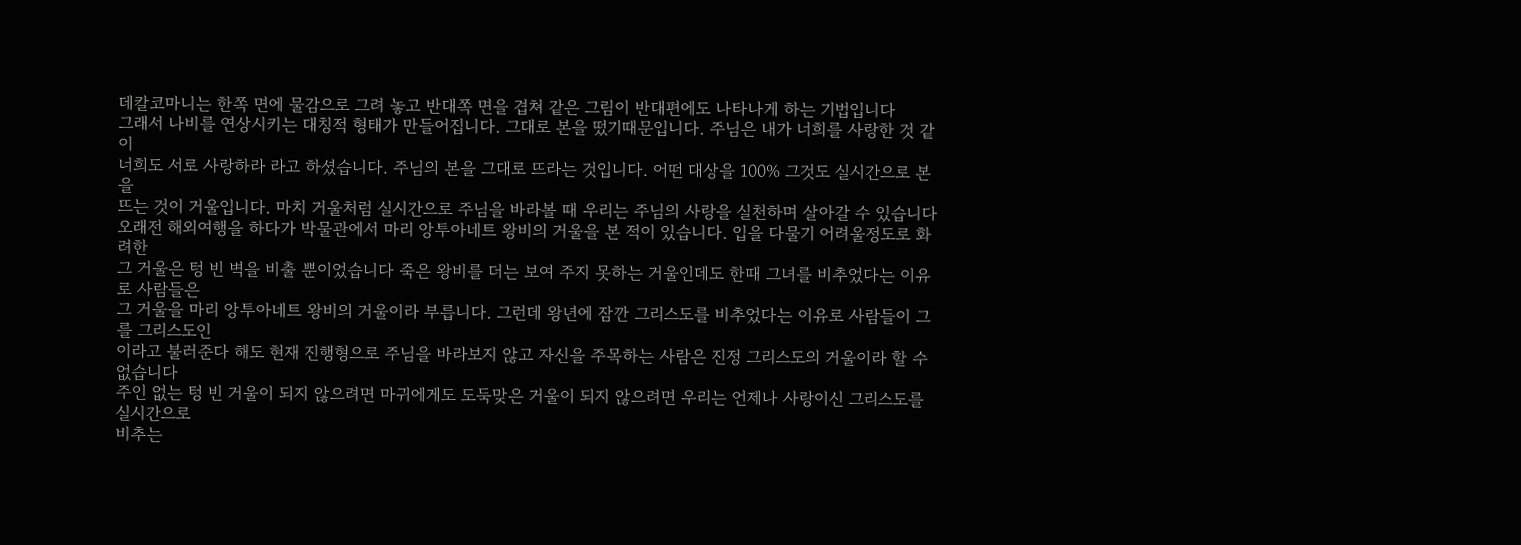데칼코마니는 한쪽 면에 물감으로 그려 놓고 반대쪽 면을 겹쳐 같은 그림이 반대편에도 나타나게 하는 기법입니다
그래서 나비를 연상시키는 대칭적 형태가 만들어집니다. 그대로 본을 떴기때문입니다. 주님은 내가 너희를 사랑한 것 같이
너희도 서로 사랑하라 라고 하셨습니다. 주님의 본을 그대로 뜨라는 것입니다. 어떤 대상을 100% 그것도 실시간으로 본을
뜨는 것이 거울입니다. 마치 거울처럼 실시간으로 주님을 바라볼 때 우리는 주님의 사랑을 실천하며 살아갈 수 있습니다
오래전 해외여행을 하다가 박물관에서 마리 앙투아네트 왕비의 거울을 본 적이 있습니다. 입을 다물기 어려울정도로 화려한
그 거울은 텅 빈 벽을 비출 뿐이었습니다 죽은 왕비를 더는 보여 주지 못하는 거울인데도 한때 그녀를 비추었다는 이유로 사람들은
그 거울을 마리 앙투아네트 왕비의 거울이라 부릅니다. 그런데 왕년에 잠깐 그리스도를 비추었다는 이유로 사람들이 그를 그리스도인
이라고 불러준다 해도 현재 진행형으로 주님을 바라보지 않고 자신을 주목하는 사람은 진정 그리스도의 거울이라 할 수 없습니다
주인 없는 텅 빈 거울이 되지 않으려면 마귀에게도 도둑맞은 거울이 되지 않으려면 우리는 언제나 사랑이신 그리스도를 실시간으로
비추는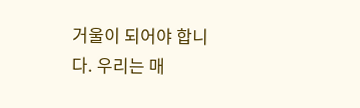거울이 되어야 합니다. 우리는 매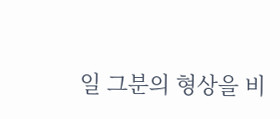일 그분의 형상을 비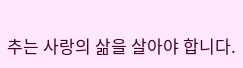추는 사랑의 삶을 살아야 합니다.